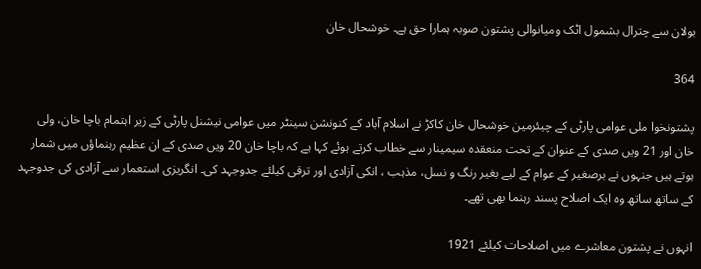بولان سے چترال بشمول اٹک ومیانوالی پشتون صوبہ ہمارا حق ہے۔ خوشحال خان

364

پشتونخوا ملی عوامی پارٹی کے چیئرمین خوشحال خان کاکڑ نے اسلام آباد کے کنونشن سینٹر میں عوامی نیشنل پارٹی کے زیر اہتمام باچا خان، ولی خان اور 21 ویں صدی کے عنوان کے تحت منعقدہ سیمینار سے خطاب کرتے ہوئے کہا ہے کہ باچا خان 20 ویں صدی کے ان عظیم رہنماؤں میں شمار ہوتے ہیں جنہوں نے برصغیر کے عوام کے لیے بغیر رنگ و نسل، مذہب ، انکی آزادی اور ترقی کیلئے جدوجہد کی۔ انگریزی استعمار سے آزادی کی جدوجہد کے ساتھ ساتھ وہ ایک اصلاح پسند رہنما بھی تھے۔

انہوں نے پشتون معاشرے میں اصلاحات کیلئے 1921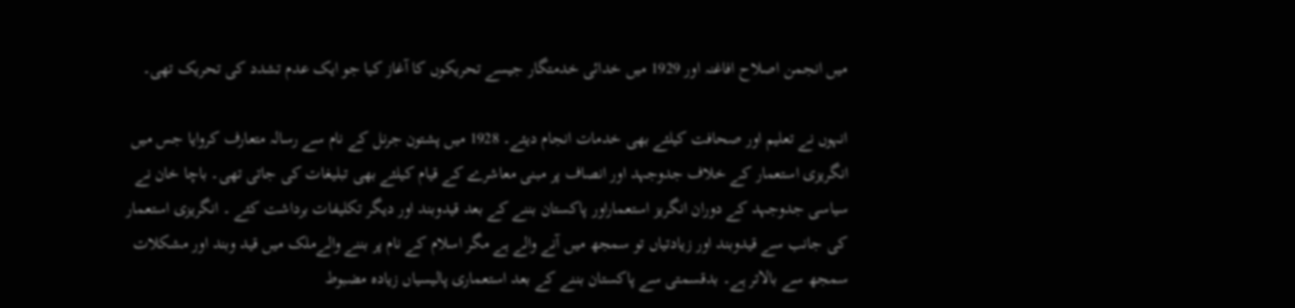میں انجمن اصلاح افاغنہ اور 1929 میں خدائی خدمتگار جیسے تحریکوں کا آغاز کیا جو ایک عدم تشدد کی تحریک تھی۔

انہوں نے تعلیم اور صحافت کیلئے بھی خدمات انجام دیئے۔ 1928 میں پشتون جرنل کے نام سے رسالہ متعارف کروایا جس میں انگریزی استعمار کے خلاف جدوجہد اور انصاف پر مبنی معاشرے کے قیام کیلئے بھی تبلیغات کی جاتی تھی۔ باچا خان نے سیاسی جدوجہد کے دوران انگریز استعماراور پاکستان بننے کے بعد قیدوبند اور دیگر تکلیفات برداشت کئے ۔ انگریزی استعمار کی جانب سے قیدوبند اور زیادتیاں تو سمجھ میں آنے والے ہے مگر اسلام کے نام پر بننے والےملک میں قید وبند اور مشکلات سمجھ سے بالاتر ہے۔ بدقسمتی سے پاکستان بننے کے بعد استعماری پالیسیاں زیادہ مضبوط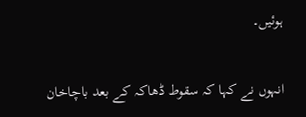ہوئیں۔

انہوں نے کہا کہ سقوط ڈھاکہ کے بعد باچاخان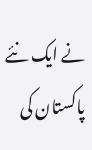نے ایک نئے پاکستان کی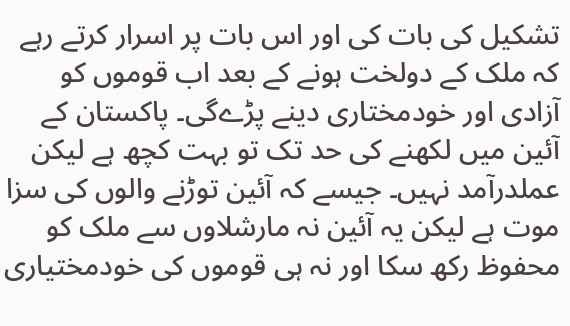تشکیل کی بات کی اور اس بات پر اسرار کرتے رہے کہ ملک کے دولخت ہونے کے بعد اب قوموں کو آزادی اور خودمختاری دینے پڑےگی۔ پاکستان کے آئین میں لکھنے کی حد تک تو بہت کچھ ہے لیکن عملدرآمد نہیں۔ جیسے کہ آئین توڑنے والوں کی سزا موت ہے لیکن یہ آئین نہ مارشلاوں سے ملک کو محفوظ رکھ سکا اور نہ ہی قوموں کی خودمختیاری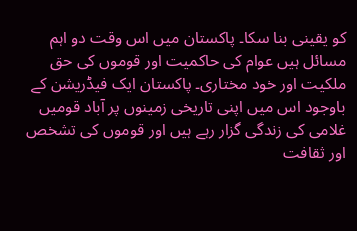کو یقینی بنا سکا۔ پاکستان میں اس وقت دو اہم مسائل ہیں عوام کی حاکمیت اور قوموں کی حق ملکیت اور خود مختاری۔ پاکستان ایک فیڈریشن کے باوجود اس میں اپنی تاریخی زمینوں پر آباد قومیں غلامی کی زندگی گزار رہے ہیں اور قوموں کی تشخص اور ثقافت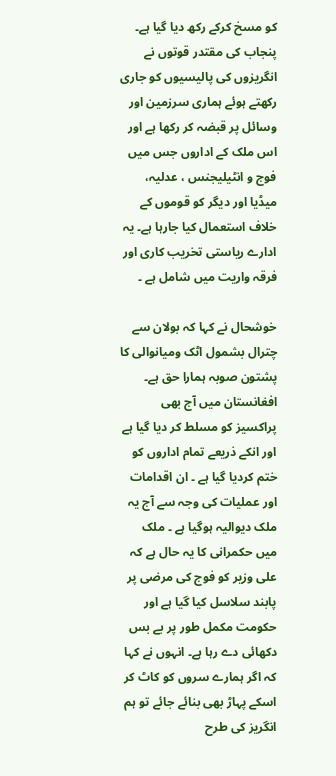کو مسخ کرکے رکھ دیا گیا ہے۔ پنجاب کی مقتدر قوتوں نے انگریزوں کی پالیسیوں کو جاری رکھتے ہوئے ہماری سرزمین اور وسائل پر قبضہ کر رکھا ہے اور اس ملک کے اداروں جس میں فوج و انٹیلیجنس ، عدلیہ، میڈیا اور دیگر کو قوموں کے خلاف استعمال کیا جارہا ہے۔ یہ ادارے ریاستی تخریب کاری اور فرقہ واریت میں شامل ہے ۔

خوشحال نے کہا کہ بولان سے چترال بشمول اٹک ومیانوالی کا پشتون صوبہ ہمارا حق ہے۔ افغانستان میں آج بھی پراکسیز کو مسلط کر دیا گیا ہے اور انکے ذریعے تمام اداروں کو ختم کردیا گیا ہے ۔ ان اقدامات اور عملیات کی وجہ سے آج یہ ملک دیوالیہ ہوگیا ہے ۔ ملک میں حکمرانی کا یہ حال ہے کہ علی وزیر کو فوج کی مرضی پر پابند سلاسل کیا گیا ہے اور حکومت مکمل طور پر بے بس دکھائی دے رہا ہے۔ انہوں نے کہا کہ اگر ہمارے سروں کو کاٹ کر اسکے پہاڑ بھی بنائے جائے تو ہم انگریز کی طرح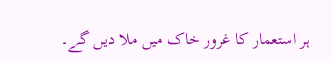ہر استعمار کا غرور خاک میں ملا دیں گے۔